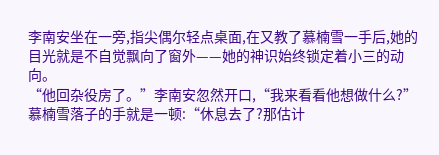李南安坐在一旁,指尖偶尔轻点桌面,在又教了慕楠雪一手后,她的目光就是不自觉飘向了窗外——她的神识始终锁定着小三的动向。
“他回杂役房了。”李南安忽然开口,“我来看看他想做什么?”
慕楠雪落子的手就是一顿:“休息去了?那估计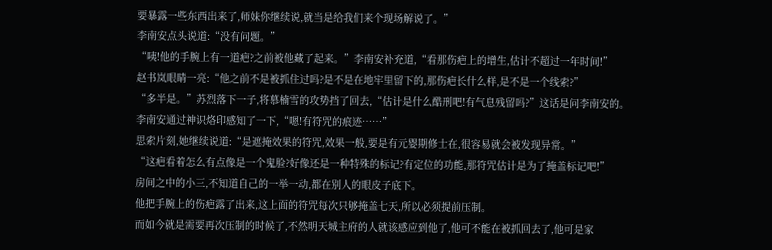要暴露一些东西出来了,师妹你继续说,就当是给我们来个现场解说了。”
李南安点头说道:“没有问题。”
“咦!他的手腕上有一道疤?之前被他藏了起来。”李南安补充道,“看那伤疤上的增生,估计不超过一年时间!”
赵书岚眼睛一亮:“他之前不是被抓住过吗?是不是在地牢里留下的,那伤疤长什么样,是不是一个线索?”
“多半是。”苏烈落下一子,将慕楠雪的攻势挡了回去,“估计是什么酷刑吧!有气息残留吗?”这话是问李南安的。
李南安通过神识烙印感知了一下,“嗯!有符咒的痕迹……”
思索片刻,她继续说道:“是遮掩效果的符咒,效果一般,要是有元婴期修士在,很容易就会被发现异常。”
“这疤看着怎么有点像是一个鬼脸?好像还是一种特殊的标记?有定位的功能,那符咒估计是为了掩盖标记吧!”
房间之中的小三,不知道自己的一举一动,都在别人的眼皮子底下。
他把手腕上的伤疤露了出来,这上面的符咒每次只够掩盖七天,所以必须提前压制。
而如今就是需要再次压制的时候了,不然明天城主府的人就该感应到他了,他可不能在被抓回去了,他可是家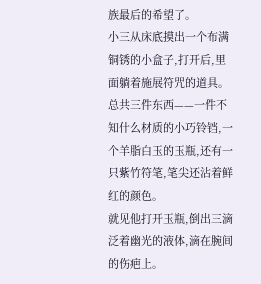族最后的希望了。
小三从床底摸出一个布满铜锈的小盒子,打开后,里面躺着施展符咒的道具。
总共三件东西——一件不知什么材质的小巧铃铛,一个羊脂白玉的玉瓶,还有一只紫竹符笔,笔尖还沾着鲜红的颜色。
就见他打开玉瓶,倒出三滴泛着幽光的液体,滴在腕间的伤疤上。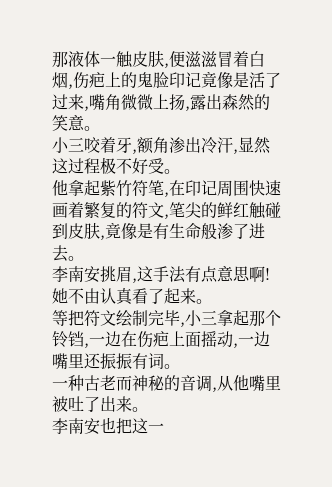那液体一触皮肤,便滋滋冒着白烟,伤疤上的鬼脸印记竟像是活了过来,嘴角微微上扬,露出森然的笑意。
小三咬着牙,额角渗出冷汗,显然这过程极不好受。
他拿起紫竹符笔,在印记周围快速画着繁复的符文,笔尖的鲜红触碰到皮肤,竟像是有生命般渗了进去。
李南安挑眉,这手法有点意思啊!她不由认真看了起来。
等把符文绘制完毕,小三拿起那个铃铛,一边在伤疤上面摇动,一边嘴里还振振有词。
一种古老而神秘的音调,从他嘴里被吐了出来。
李南安也把这一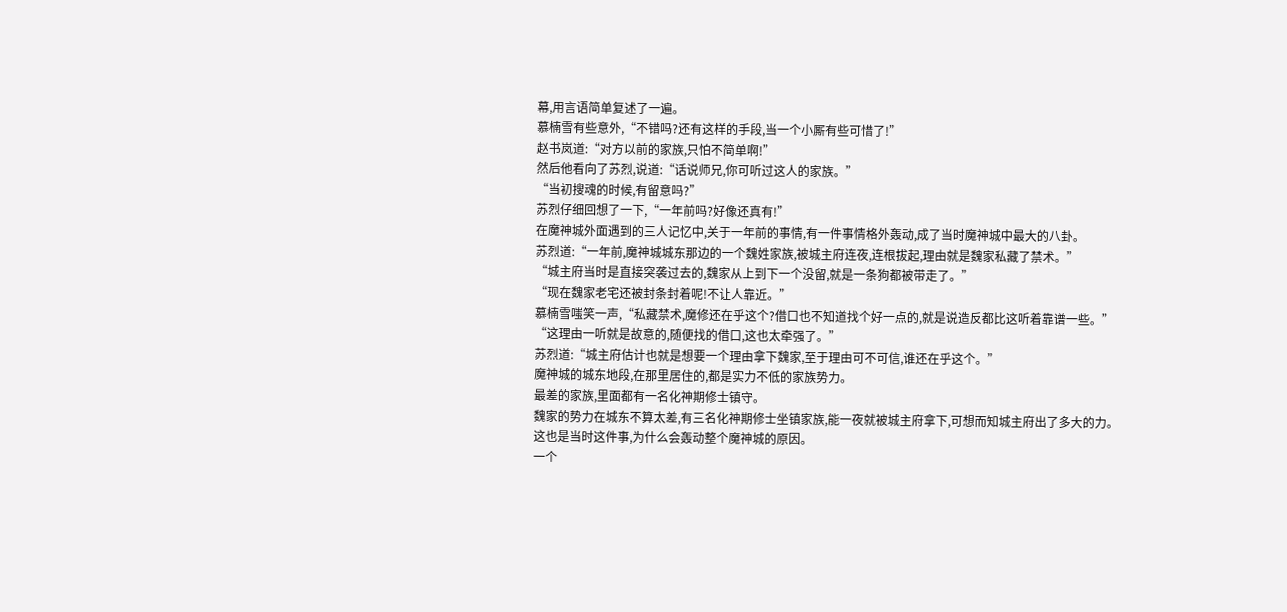幕,用言语简单复述了一遍。
慕楠雪有些意外,“不错吗?还有这样的手段,当一个小厮有些可惜了!”
赵书岚道:“对方以前的家族,只怕不简单啊!”
然后他看向了苏烈,说道:“话说师兄,你可听过这人的家族。”
“当初搜魂的时候,有留意吗?”
苏烈仔细回想了一下,“一年前吗?好像还真有!”
在魔神城外面遇到的三人记忆中,关于一年前的事情,有一件事情格外轰动,成了当时魔神城中最大的八卦。
苏烈道:“一年前,魔神城城东那边的一个魏姓家族,被城主府连夜,连根拔起,理由就是魏家私藏了禁术。”
“城主府当时是直接突袭过去的,魏家从上到下一个没留,就是一条狗都被带走了。”
“现在魏家老宅还被封条封着呢!不让人靠近。”
慕楠雪嗤笑一声,“私藏禁术,魔修还在乎这个?借口也不知道找个好一点的,就是说造反都比这听着靠谱一些。”
“这理由一听就是故意的,随便找的借口,这也太牵强了。”
苏烈道:“城主府估计也就是想要一个理由拿下魏家,至于理由可不可信,谁还在乎这个。”
魔神城的城东地段,在那里居住的,都是实力不低的家族势力。
最差的家族,里面都有一名化神期修士镇守。
魏家的势力在城东不算太差,有三名化神期修士坐镇家族,能一夜就被城主府拿下,可想而知城主府出了多大的力。
这也是当时这件事,为什么会轰动整个魔神城的原因。
一个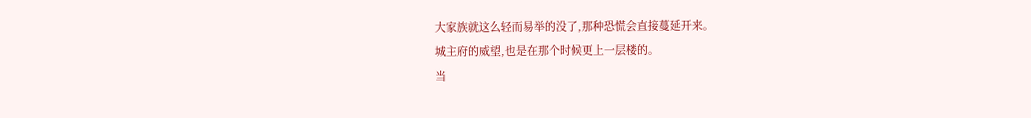大家族就这么轻而易举的没了,那种恐慌会直接蔓延开来。
城主府的威望,也是在那个时候更上一层楼的。
当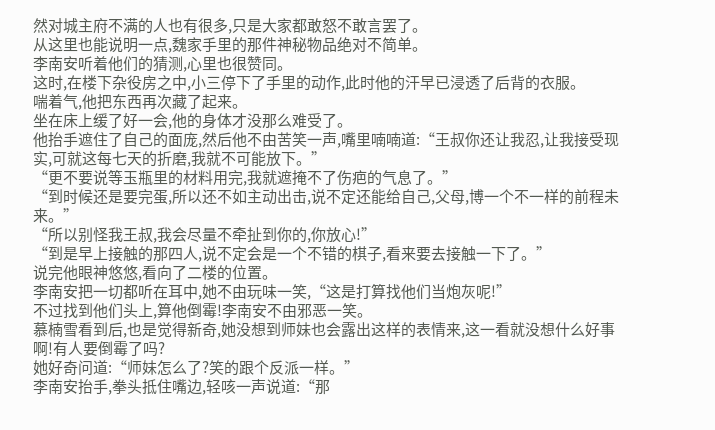然对城主府不满的人也有很多,只是大家都敢怒不敢言罢了。
从这里也能说明一点,魏家手里的那件神秘物品绝对不简单。
李南安听着他们的猜测,心里也很赞同。
这时,在楼下杂役房之中,小三停下了手里的动作,此时他的汗早已浸透了后背的衣服。
喘着气,他把东西再次藏了起来。
坐在床上缓了好一会,他的身体才没那么难受了。
他抬手遮住了自己的面庞,然后他不由苦笑一声,嘴里喃喃道:“王叔你还让我忍,让我接受现实,可就这每七天的折磨,我就不可能放下。”
“更不要说等玉瓶里的材料用完,我就遮掩不了伤疤的气息了。”
“到时候还是要完蛋,所以还不如主动出击,说不定还能给自己,父母,博一个不一样的前程未来。”
“所以别怪我王叔,我会尽量不牵扯到你的,你放心!”
“到是早上接触的那四人,说不定会是一个不错的棋子,看来要去接触一下了。”
说完他眼神悠悠,看向了二楼的位置。
李南安把一切都听在耳中,她不由玩味一笑,“这是打算找他们当炮灰呢!”
不过找到他们头上,算他倒霉!李南安不由邪恶一笑。
慕楠雪看到后,也是觉得新奇,她没想到师妹也会露出这样的表情来,这一看就没想什么好事啊!有人要倒霉了吗?
她好奇问道:“师妹怎么了?笑的跟个反派一样。”
李南安抬手,拳头抵住嘴边,轻咳一声说道:“那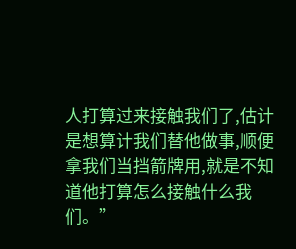人打算过来接触我们了,估计是想算计我们替他做事,顺便拿我们当挡箭牌用,就是不知道他打算怎么接触什么我们。”